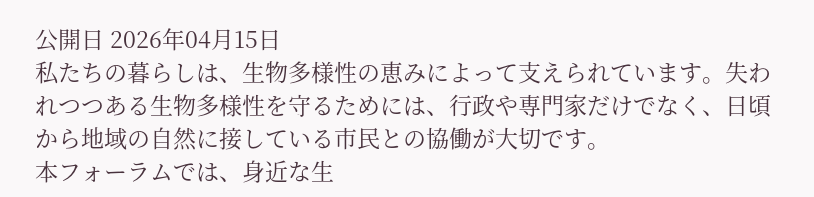公開日 2026年04月15日
私たちの暮らしは、生物多様性の恵みによって支えられています。失われつつある生物多様性を守るためには、行政や専門家だけでなく、日頃から地域の自然に接している市民との協働が大切です。
本フォーラムでは、身近な生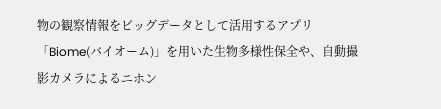物の観察情報をビッグデータとして活用するアプリ「Biome(バイオーム)」を用いた生物多様性保全や、自動撮影カメラによるニホン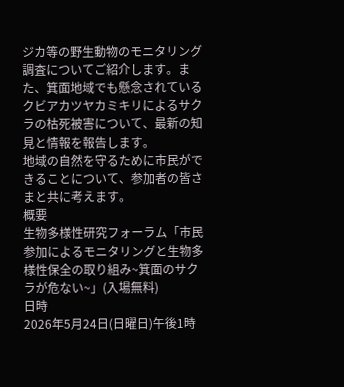ジカ等の野生動物のモニタリング調査についてご紹介します。また、箕面地域でも懸念されているクビアカツヤカミキリによるサクラの枯死被害について、最新の知見と情報を報告します。
地域の自然を守るために市民ができることについて、参加者の皆さまと共に考えます。
概要
生物多様性研究フォーラム「市民参加によるモニタリングと生物多様性保全の取り組み~箕面のサクラが危ない~」(入場無料)
日時
2026年5月24日(日曜日)午後1時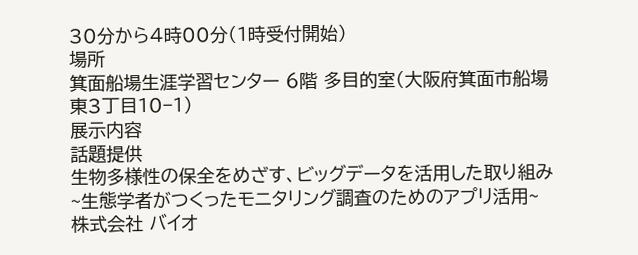30分から4時00分(1時受付開始)
場所
箕面船場生涯学習センター 6階 多目的室(大阪府箕面市船場東3丁目10−1)
展示内容
話題提供
生物多様性の保全をめざす、ビッグデータを活用した取り組み
~生態学者がつくったモニタリング調査のためのアプリ活用~
株式会社 バイオ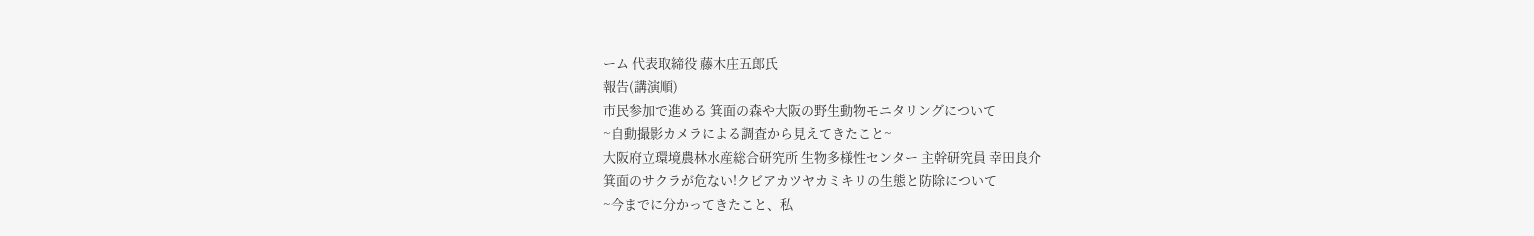ーム 代表取締役 藤木庄五郎氏
報告(講演順)
市民参加で進める 箕面の森や大阪の野生動物モニタリングについて
~自動撮影カメラによる調査から見えてきたこと~
大阪府立環境農林水産総合研究所 生物多様性センター 主幹研究員 幸田良介
箕面のサクラが危ない!クビアカツヤカミキリの生態と防除について
~今までに分かってきたこと、私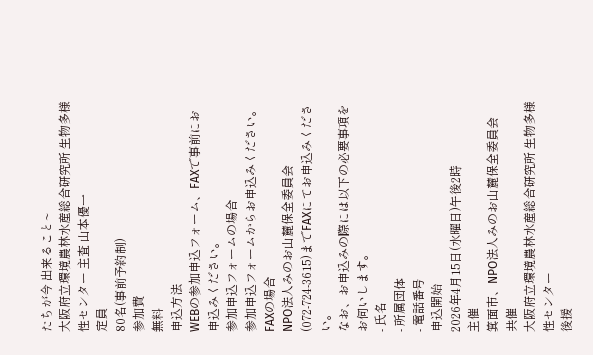たちが今 出来ること~
大阪府立環境農林水産総合研究所 生物多様性センター 主査 山本優一
定員
80名(事前予約制)
参加費
無料
申込方法
WEBの参加申込フォーム、FAXで事前にお申込みください。
参加申込フォームの場合
参加申込フォームからお申込みください。
FAXの場合
NPO法人みのお山麓保全委員会(072-724-3615)までFAXにてお申込みください。
なお、お申込みの際には以下の必要事項をお伺いします。
- 氏名
- 所属団体
- 電話番号
申込開始
2026年4月15日(水曜日)午後2時
主催
箕面市、NPO法人みのお山麓保全委員会
共催
大阪府立環境農林水産総合研究所 生物多様性センター
後援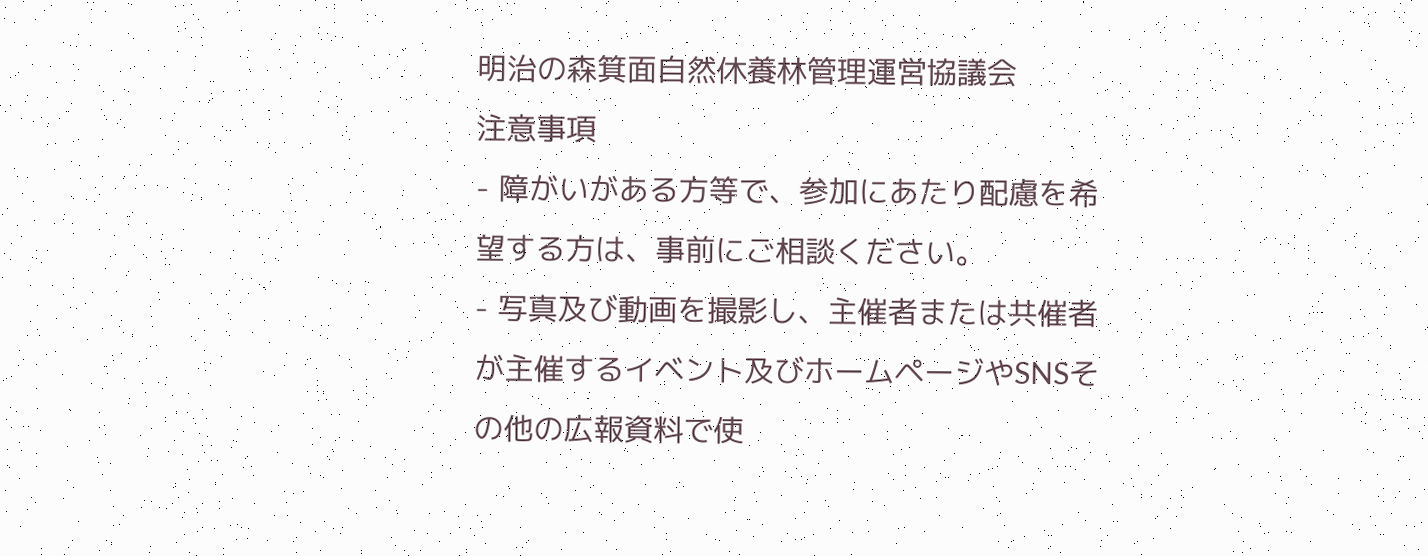明治の森箕面自然休養林管理運営協議会
注意事項
- 障がいがある方等で、参加にあたり配慮を希望する方は、事前にご相談ください。
- 写真及び動画を撮影し、主催者または共催者が主催するイベント及びホームページやSNSその他の広報資料で使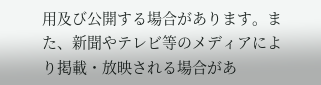用及び公開する場合があります。また、新聞やテレビ等のメディアにより掲載・放映される場合があ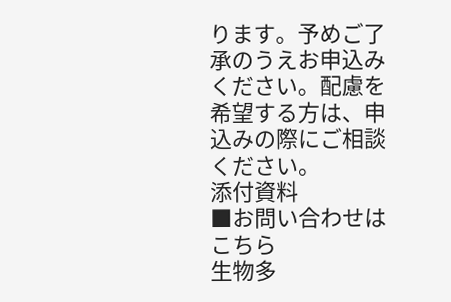ります。予めご了承のうえお申込みください。配慮を希望する方は、申込みの際にご相談ください。
添付資料
■お問い合わせはこちら
生物多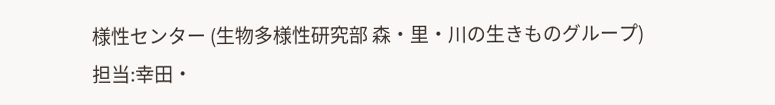様性センター (生物多様性研究部 森・里・川の生きものグループ)
担当:幸田・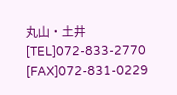丸山・土井
[TEL]072-833-2770
[FAX]072-831-0229